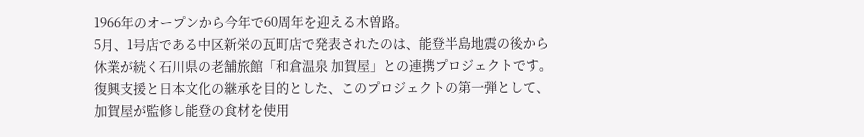1966年のオープンから今年で60周年を迎える木曽路。
5月、1号店である中区新栄の瓦町店で発表されたのは、能登半島地震の後から休業が続く石川県の老舗旅館「和倉温泉 加賀屋」との連携プロジェクトです。
復興支援と日本文化の継承を目的とした、このプロジェクトの第一弾として、加賀屋が監修し能登の食材を使用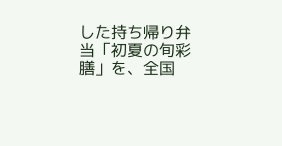した持ち帰り弁当「初夏の旬彩膳」を、全国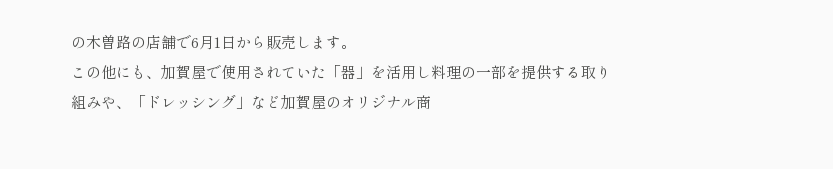の木曽路の店舗で6月1日から販売します。
この他にも、加賀屋で使用されていた「器」を活用し料理の一部を提供する取り組みや、「ドレッシング」など加賀屋のオリジナル商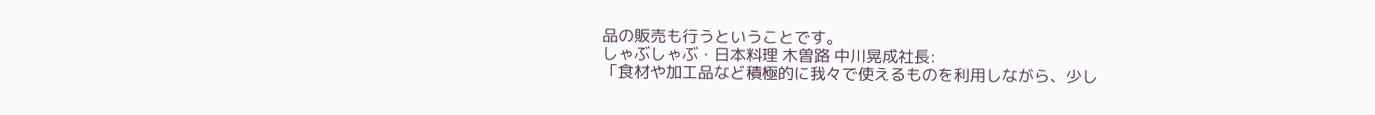品の販売も行うということです。
しゃぶしゃぶ・日本料理 木曽路 中川晃成社長:
「食材や加工品など積極的に我々で使えるものを利用しながら、少し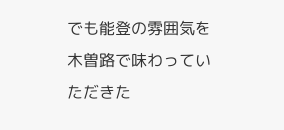でも能登の雰囲気を木曽路で味わっていただきた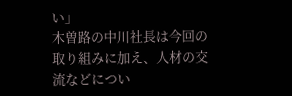い」
木曽路の中川社長は今回の取り組みに加え、人材の交流などについ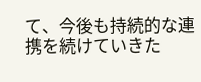て、今後も持続的な連携を続けていきた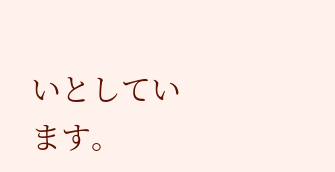いとしています。